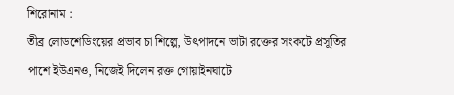শিরোনাম :
তীব্র লোডশেডিংয়ের প্রভাব চা শিল্পে, উৎপাদনে ভাটা রক্তের সংকটে প্রসূতির পাশে ইউএনও, নিজেই দিলেন রক্ত গোয়াইনঘাটে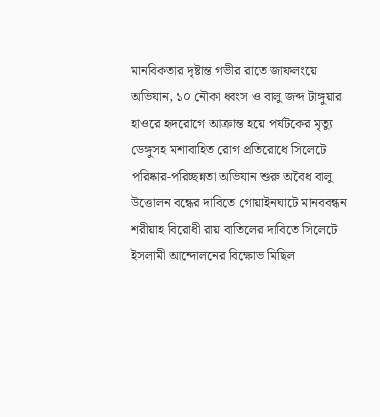মানবিকতার দৃষ্টান্ত গভীর রাতে জাফলংয়ে অভিযান, ১০ নৌকা ধ্বংস ও বালু জব্দ টাঙ্গুয়ার হাওরে হৃদরোগে আক্রান্ত হয়ে পর্যটকের মৃত্যু ডেঙ্গুসহ মশাবাহিত রোগ প্রতিরোধে সিলেটে পরিষ্কার-পরিচ্ছন্নতা অভিযান শুরু অবৈধ বালু উত্তোলন বন্ধের দাবিতে গোয়াইনঘাটে মানববন্ধন শরীয়াহ বিরোধী রায় বাতিলের দাবিতে সিলেটে ইসলামী আন্দোলনের বিক্ষোভ মিছিল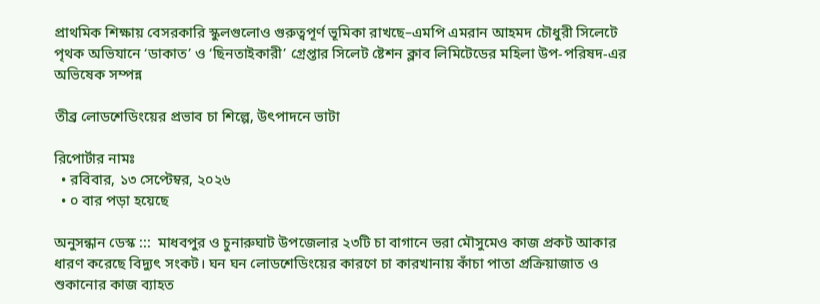প্রাথমিক শিক্ষায় বেসরকারি স্কুলগুলোও গুরুত্বপূর্ণ ভূমিকা রাখছে–এমপি এমরান আহমদ চৌধুরী সিলেটে পৃথক অভিযানে ‘ডাকাত’ ও ‘ছিনতাইকারী’ গ্রেপ্তার সিলেট ষ্টেশন ক্লাব লিমিটেডের মহিলা উপ-পরিষদ-এর অভিষেক সম্পন্ন

তীব্র লোডশেডিংয়ের প্রভাব চা শিল্পে, উৎপাদনে ভাটা

রিপোর্টার নামঃ
  • রবিবার, ১৩ সেপ্টেম্বর, ২০২৬
  • ০ বার পড়া হয়েছে

অনুসন্ধান ডেস্ক :::  মাধবপুর ও চুনারুঘাট উপজেলার ২৩টি চা বাগানে ভরা মৌসুমেও কাজ প্রকট আকার ধারণ করেছে বিদ্যুৎ সংকট। ঘন ঘন লোডশেডিংয়ের কারণে চা কারখানায় কাঁচা পাতা প্রক্রিয়াজাত ও শুকানোর কাজ ব্যাহত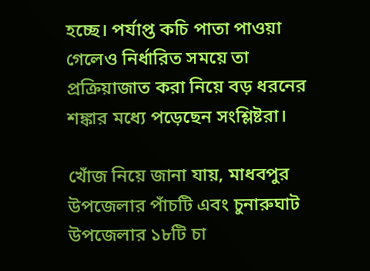হচ্ছে। পর্যাপ্ত কচি পাতা পাওয়া গেলেও নির্ধারিত সময়ে তা প্রক্রিয়াজাত করা নিয়ে বড় ধরনের শঙ্কার মধ্যে পড়েছেন সংশ্লিষ্টরা।

খোঁজ নিয়ে জানা যায়, মাধবপুর উপজেলার পাঁচটি এবং চুনারুঘাট উপজেলার ১৮টি চা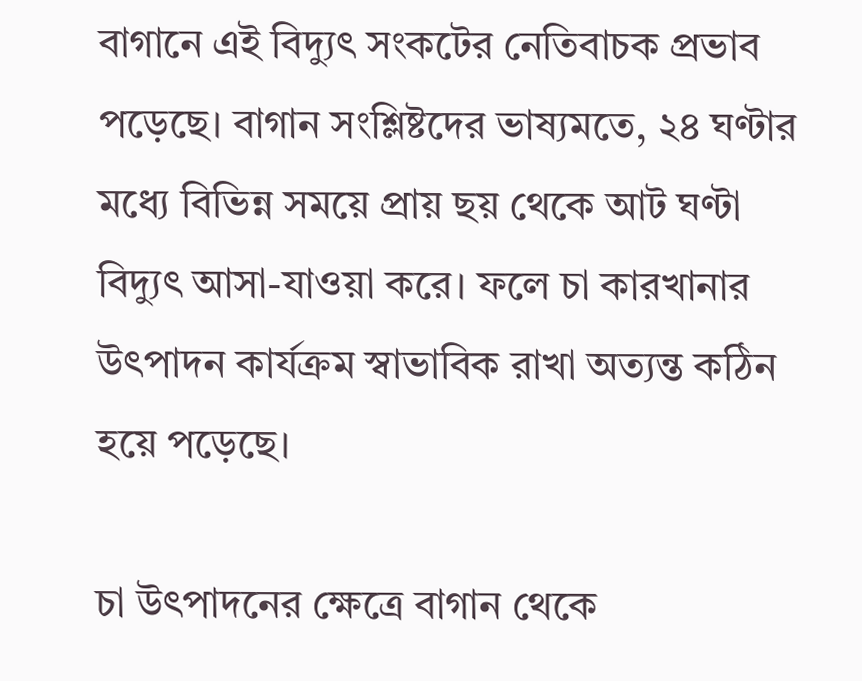বাগানে এই বিদ্যুৎ সংকটের নেতিবাচক প্রভাব পড়েছে। বাগান সংশ্লিষ্টদের ভাষ্যমতে, ২৪ ঘণ্টার মধ্যে বিভিন্ন সময়ে প্রায় ছয় থেকে আট ঘণ্টা বিদ্যুৎ আসা-যাওয়া করে। ফলে চা কারখানার উৎপাদন কার্যক্রম স্বাভাবিক রাখা অত্যন্ত কঠিন হয়ে পড়েছে।

চা উৎপাদনের ক্ষেত্রে বাগান থেকে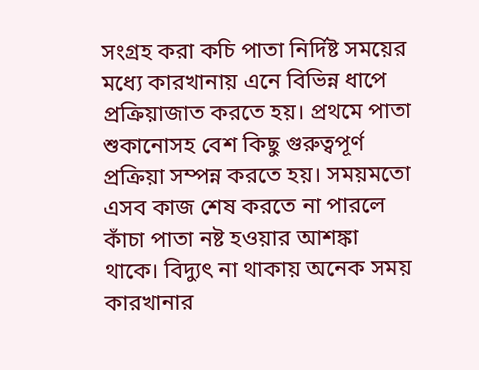সংগ্রহ করা কচি পাতা নির্দিষ্ট সময়ের মধ্যে কারখানায় এনে বিভিন্ন ধাপে প্রক্রিয়াজাত করতে হয়। প্রথমে পাতা শুকানোসহ বেশ কিছু গুরুত্বপূর্ণ প্রক্রিয়া সম্পন্ন করতে হয়। সময়মতো এসব কাজ শেষ করতে না পারলে কাঁচা পাতা নষ্ট হওয়ার আশঙ্কা থাকে। বিদ্যুৎ না থাকায় অনেক সময় কারখানার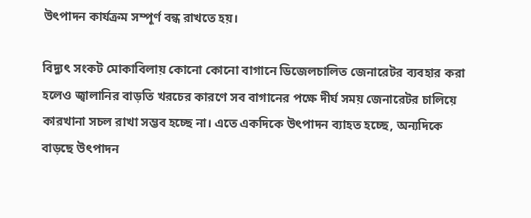উৎপাদন কার্যক্রম সম্পূর্ণ বন্ধ রাখতে হয়।

বিদ্যুৎ সংকট মোকাবিলায় কোনো কোনো বাগানে ডিজেলচালিত জেনারেটর ব্যবহার করা হলেও জ্বালানির বাড়তি খরচের কারণে সব বাগানের পক্ষে দীর্ঘ সময় জেনারেটর চালিয়ে কারখানা সচল রাখা সম্ভব হচ্ছে না। এতে একদিকে উৎপাদন ব্যাহত হচ্ছে, অন্যদিকে বাড়ছে উৎপাদন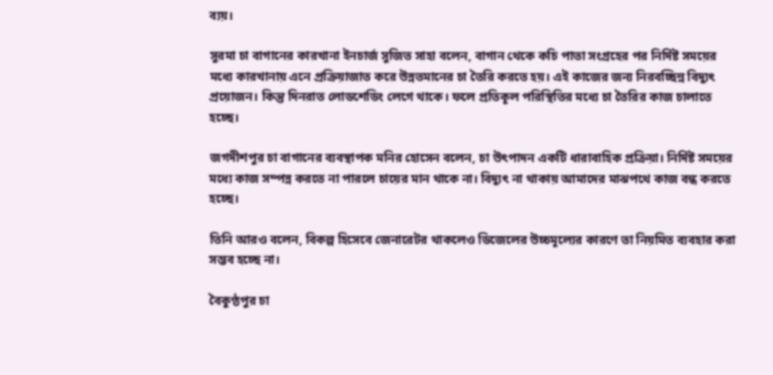ব্যয়।

সুরমা চা বাগানের কারখানা ইনচার্জ সুজিত সাহা বলেন, বাগান থেকে কচি পাতা সংগ্রহের পর নির্দিষ্ট সময়ের মধ্যে কারখানায় এনে প্রক্রিয়াজাত করে উন্নতমানের চা তৈরি করতে হয়। এই কাজের জন্য নিরবচ্ছিন্ন বিদ্যুৎ প্রয়োজন। কিন্তু দিনরাত লোডশেডিং লেগে থাকে। ফলে প্রতিকূল পরিস্থিতির মধ্যে চা তৈরির কাজ চালাতে হচ্ছে।

জগদীশপুর চা বাগানের ব্যবস্থাপক মনির হোসেন বলেন, চা উৎপাদন একটি ধারাবাহিক প্রক্রিয়া। নির্দিষ্ট সময়ের মধ্যে কাজ সম্পন্ন করতে না পারলে চায়ের মান থাকে না। বিদ্যুৎ না থাকায় আমাদের মাঝপথে কাজ বন্ধ করতে হচ্ছে।

তিনি আরও বলেন, বিকল্প হিসেবে জেনারেটর থাকলেও ডিজেলের উচ্চমূল্যের কারণে তা নিয়মিত ব্যবহার করা সম্ভব হচ্ছে না।

বৈকুণ্ঠপুর চা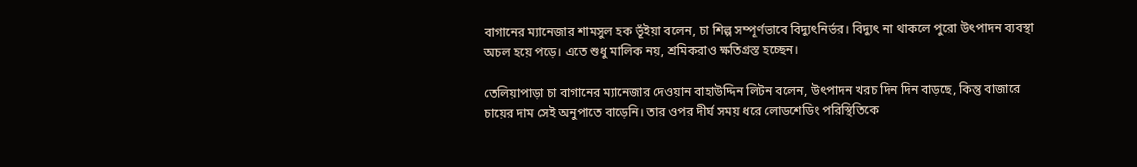বাগানের ম্যানেজার শামসুল হক ভূঁইয়া বলেন, চা শিল্প সম্পূর্ণভাবে বিদ্যুৎনির্ভর। বিদ্যুৎ না থাকলে পুরো উৎপাদন ব্যবস্থা অচল হয়ে পড়ে। এতে শুধু মালিক নয়, শ্রমিকরাও ক্ষতিগ্রস্ত হচ্ছেন।

তেলিয়াপাড়া চা বাগানের ম্যানেজার দেওয়ান বাহাউদ্দিন লিটন বলেন, উৎপাদন খরচ দিন দিন বাড়ছে, কিন্তু বাজারে চায়ের দাম সেই অনুপাতে বাড়েনি। তার ওপর দীর্ঘ সময় ধরে লোডশেডিং পরিস্থিতিকে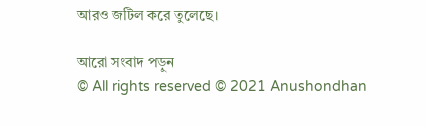আরও জটিল করে তুলেছে।

আরো সংবাদ পড়ুন
© All rights reserved © 2021 Anushondhan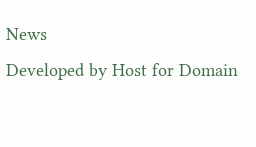News
Developed by Host for Domain